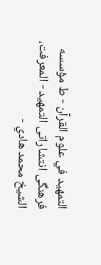التمهيد في علوم القرآن - ط مؤسسه فرهنگى انتشاراتى التمهيد - المعرفت، الشيخ محمد هادي -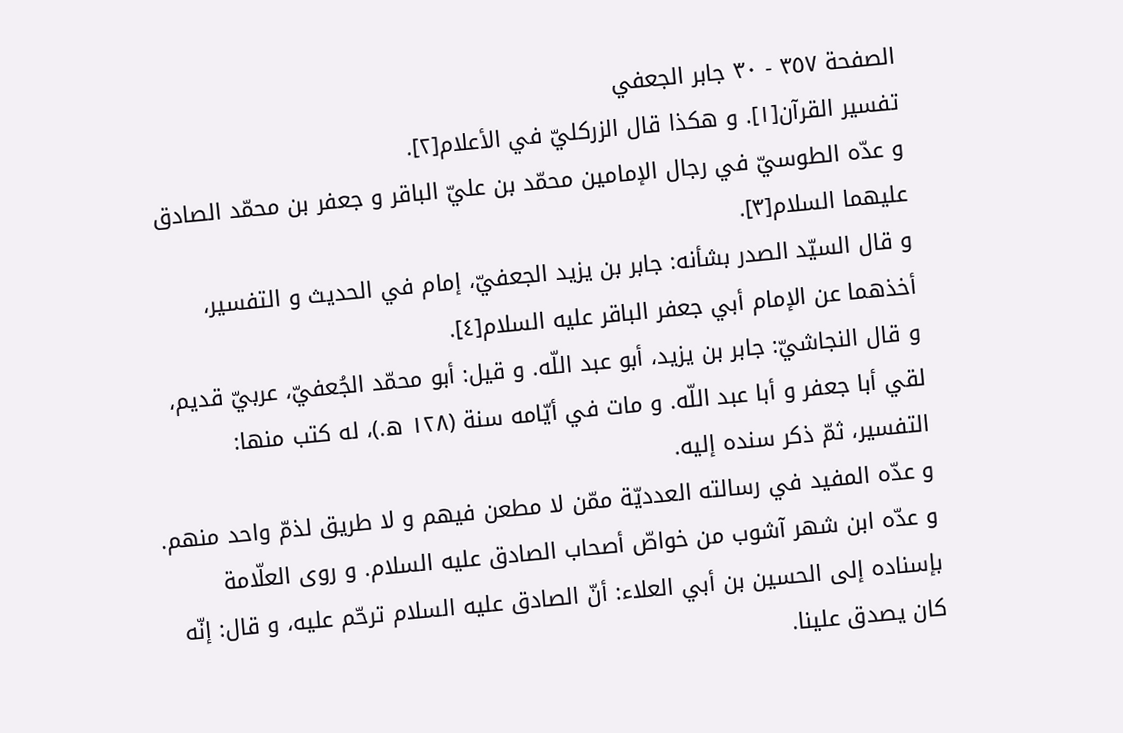الصفحة ٣٥٧ - ٣٠ جابر الجعفي
تفسير القرآن[١]. و هكذا قال الزركليّ في الأعلام[٢].
و عدّه الطوسيّ في رجال الإمامين محمّد بن عليّ الباقر و جعفر بن محمّد الصادق عليهما السلام[٣].
و قال السيّد الصدر بشأنه: جابر بن يزيد الجعفيّ، إمام في الحديث و التفسير، أخذهما عن الإمام أبي جعفر الباقر عليه السلام[٤].
و قال النجاشيّ: جابر بن يزيد، أبو عبد اللّه. و قيل: أبو محمّد الجُعفيّ، عربيّ قديم، لقي أبا جعفر و أبا عبد اللّه. و مات في أيّامه سنة (١٢٨ ه.)، له كتب منها: التفسير، ثمّ ذكر سنده إليه.
و عدّه المفيد في رسالته العدديّة ممّن لا مطعن فيهم و لا طريق لذمّ واحد منهم. و عدّه ابن شهر آشوب من خواصّ أصحاب الصادق عليه السلام. و روى العلّامة بإسناده إلى الحسين بن أبي العلاء: أنّ الصادق عليه السلام ترحّم عليه، و قال: إنّه كان يصدق علينا.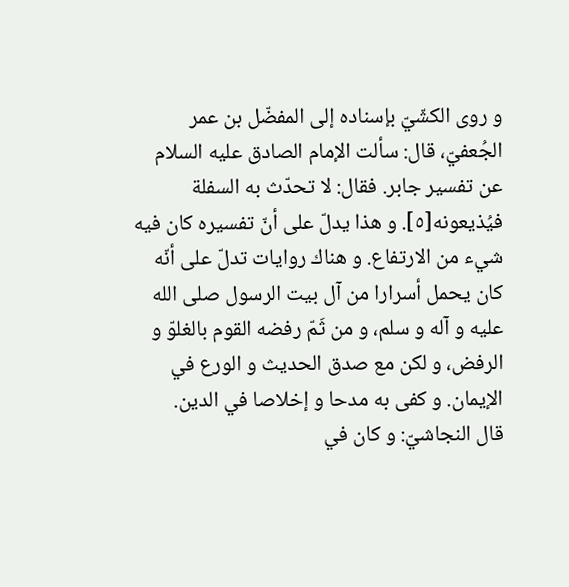و روى الكشّيّ بإسناده إلى المفضّل بن عمر الجُعفيّ، قال: سألت الإمام الصادق عليه السلام عن تفسير جابر. فقال: لا تحدّث به السفلة فيُذيعونه[٥]. و هذا يدلّ على أنّ تفسيره كان فيه شيء من الارتفاع. و هناك روايات تدلّ على أنّه كان يحمل أسرارا من آل بيت الرسول صلى الله عليه و آله و سلم، و من ثَمّ رفضه القوم بالغلوّ و الرفض، و لكن مع صدق الحديث و الورع في الإيمان. و كفى به مدحا و إخلاصا في الدين.
قال النجاشيّ: و كان في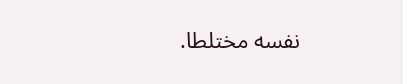نفسه مختلطا.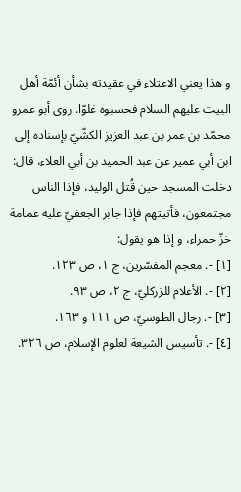و هذا يعني الاعتلاء في عقيدته بشأن أئمّة أهل البيت عليهم السلام فحسبوه غلوّا. روى أبو عمرو محمّد بن عمر بن عبد العزيز الكشّيّ بإسناده إلى ابن أبي عمير عن عبد الحميد بن أبي العلاء، قال: دخلت المسجد حين قُتل الوليد، فإذا الناس مجتمعون، فأتيتهم فإذا جابر الجعفيّ عليه عمامة خزّ حمراء، و إذا هو يقول:
[١] -. معجم المفسّرين، ج ١، ص ١٢٣.
[٢] -. الأعلام للزركليّ، ج ٢، ص ٩٣.
[٣] -. رجال الطوسيّ، ص ١١١ و ١٦٣.
[٤] -. تأسيس الشيعة لعلوم الإسلام، ص ٣٢٦.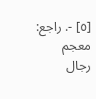[٥] -. راجع: معجم رجال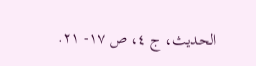الحديث، ج ٤، ص ١٧- ٢١.